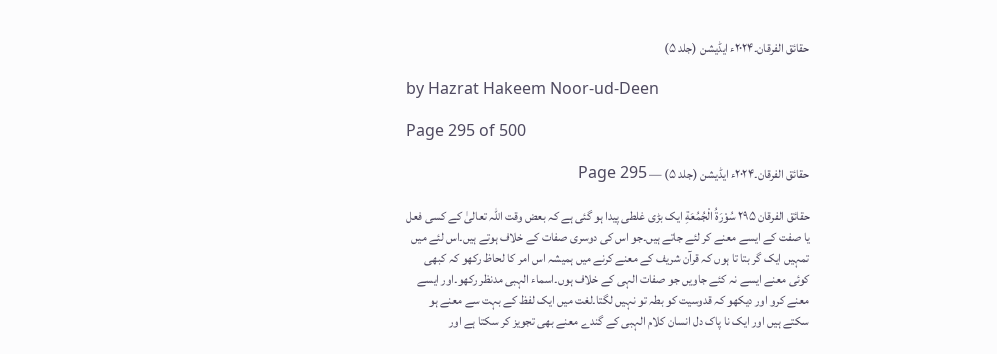حقائق الفرقان۔۲۰۲۴ء ایڈیشن (جلد ۵)

by Hazrat Hakeem Noor-ud-Deen

Page 295 of 500

حقائق الفرقان۔۲۰۲۴ء ایڈیشن (جلد ۵) — Page 295

حقائق الفرقان ۲۹۵ سُوْرَةُ الْجُمُعَةِ ایک بڑی غلطی پیدا ہو گئی ہے کہ بعض وقت اللہ تعالیٰ کے کسی فعل یا صفت کے ایسے معنے کر لئے جاتے ہیں۔جو اس کی دوسری صفات کے خلاف ہوتے ہیں۔اس لئے میں تمہیں ایک گر بتا تا ہوں کہ قرآن شریف کے معنے کرنے میں ہمیشہ اس امر کا لحاظ رکھو کہ کبھی کوئی معنے ایسے نہ کئے جاویں جو صفات الہی کے خلاف ہوں۔اسماء الہبی مدنظر رکھو۔اور ایسے معنے کرو اور دیکھو کہ قدوسیت کو بطہ تو نہیں لگتا۔لغت میں ایک لفظ کے بہت سے معنے ہو سکتے ہیں اور ایک نا پاک دل انسان کلام الہبی کے گندے معنے بھی تجویز کر سکتا ہے اور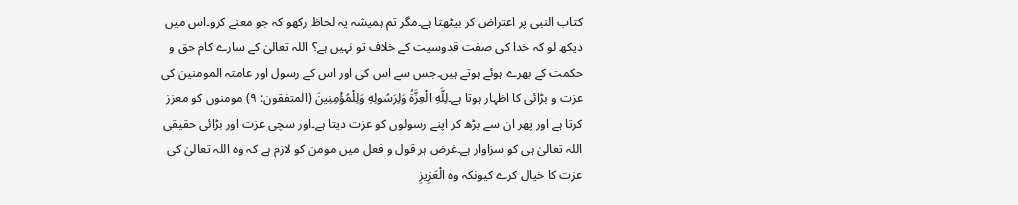کتاب النبی پر اعتراض کر بیٹھتا ہے۔مگر تم ہمیشہ یہ لحاظ رکھو کہ جو معنے کرو۔اس میں دیکھ لو کہ خدا کی صفت قدوسیت کے خلاف تو نہیں ہے؟ اللہ تعالیٰ کے سارے کام حق و حکمت کے بھرے ہوئے ہوتے ہیں۔جس سے اس کی اور اس کے رسول اور عامتہ المومنین کی عزت و بڑائی کا اظہار ہوتا ہے۔لِلَّهِ الْعِزَّةُ وَلِرَسُولِهِ وَلِلْمُؤْمِنِينَ (المتفقون: ٩) مومنوں کو معزز کرتا ہے اور پھر ان سے بڑھ کر اپنے رسولوں کو عزت دیتا ہے۔اور سچی عزت اور بڑائی حقیقی اللہ تعالیٰ ہی کو سزاوار ہے۔غرض ہر قول و فعل میں مومن کو لازم ہے کہ وہ اللہ تعالیٰ کی عزت کا خیال کرے کیونکہ وہ الْعَزِيزِ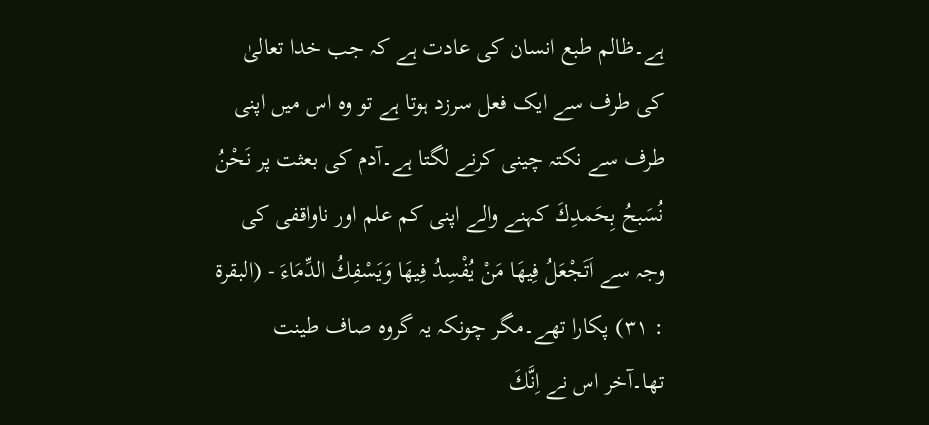ہے۔ظالم طبع انسان کی عادت ہے کہ جب خدا تعالیٰ کی طرف سے ایک فعل سرزد ہوتا ہے تو وہ اس میں اپنی طرف سے نکتہ چینی کرنے لگتا ہے۔آدم کی بعثت پر نَحْنُ نُسَبحُ بِحَمدِكَ کہنے والے اپنی کم علم اور ناواقفی کی وجہ سے اَتَجْعَلُ فِيهَا مَنْ يُفْسِدُ فِيهَا وَيَسْفِكُ الدِّمَاءَ - (البقرة : ۳۱) پکارا تھے۔مگر چونکہ یہ گروہ صاف طینت تھا۔آخر اس نے اِنَّكَ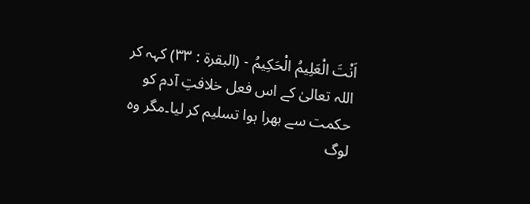اَنْتَ الْعَلِيمُ الْحَكِيمُ - (البقرة : ۳۳) کہہ کر اللہ تعالیٰ کے اس فعل خلافتِ آدم کو حکمت سے بھرا ہوا تسلیم کر لیا۔مگر وہ لوگ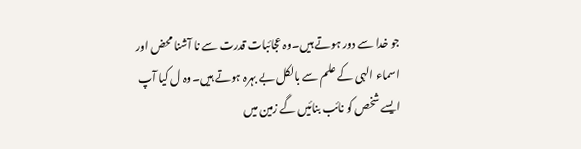جو خدا سے دور ہوتے ہیں۔وہ عجائبات قدرت سے نا آشنا محض اور اسماء الہی کے علم سے بالکل بے بہرہ ہوتے ہیں۔وہ ل کیا آپ ایسے شخص کو نائب بنائیں گے زمین میں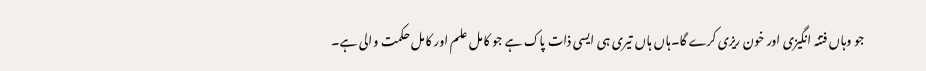جو وہاں فتنہ انگیزی اور خون ریزی کرے گا۔ہاں ہاں تیری ہی ایسی ذات پاک ہے جو کامل علم اور کامل حکمت والی ہے۔